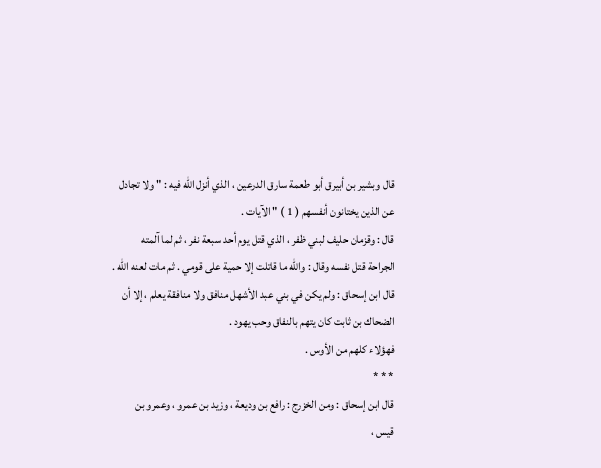قال وبشير بن أبيرق أبو طعمة سارق الدرعين ، الذي أنزل الله فيه : " ولا تجادل
عن الذين يختانون أنفسهم ( 1 ) " الآيات .
قال : وقزمان حليف لبني ظفر ، الذي قتل يوم أحد سبعة نفر ، ثم لما آلمته
الجراحة قتل نفسه وقال : والله ما قاتلت إلا حمية على قومي . ثم مات لعنه الله .
قال ابن إسحاق : ولم يكن في بني عبد الأشهل منافق ولا منافقة يعلم ، إلا أن
الضحاك بن ثابت كان يتهم بالنفاق وحب يهود .
فهؤلاء كلهم من الأوس .
* * *
قال ابن إسحاق : ومن الخزرج : رافع بن وديعة ، وزيد بن عمرو ، وعمرو بن
قيس ،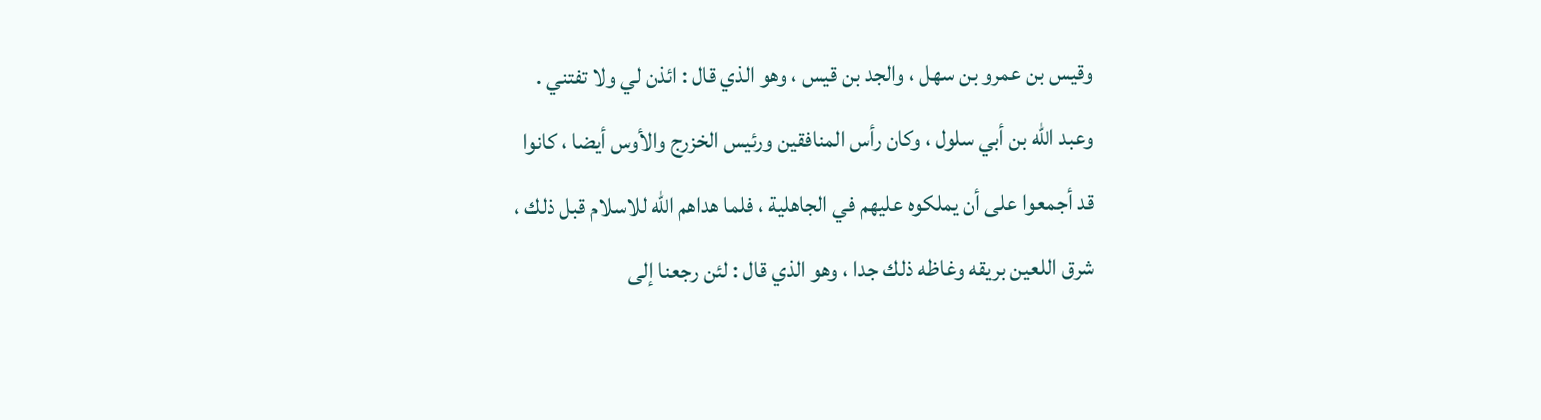وقيس بن عمرو بن سهل ، والجد بن قيس ، وهو الذي قال : ائذن لي ولا تفتني .
وعبد الله بن أبي سلول ، وكان رأس المنافقين ورئيس الخزرج والأوس أيضا ، كانوا
قد أجمعوا على أن يملكوه عليهم في الجاهلية ، فلما هداهم الله للاسلام قبل ذلك ،
شرق اللعين بريقه وغاظه ذلك جدا ، وهو الذي قال : لئن رجعنا إلى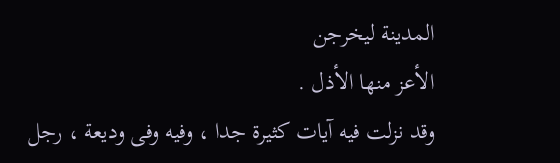المدينة ليخرجن
الأعز منها الأذل .
وقد نزلت فيه آيات كثيرة جدا ، وفيه وفى وديعة ، رجل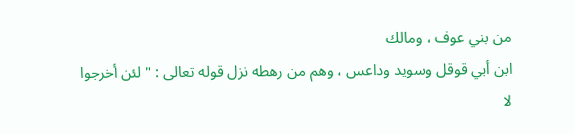من بني عوف ، ومالك
ابن أبي قوقل وسويد وداعس ، وهم من رهطه نزل قوله تعالى : " لئن أخرجوا
لا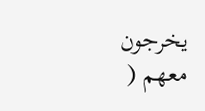يخرجون معهم (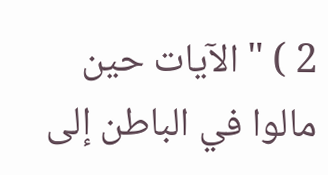2 ) " الآيات حين مالوا في الباطن إلى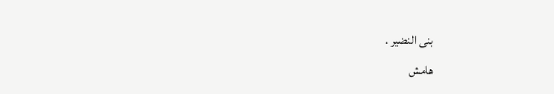بنى النضير .
هامش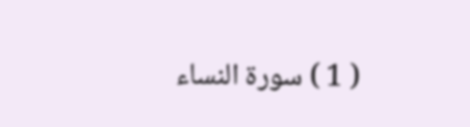( 1 ) سورة النساء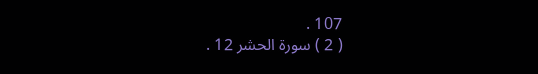107 .
( 2 ) سورة الحشر 12 .